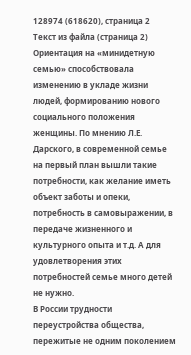128974 (618620), страница 2
Текст из файла (страница 2)
Ориентация на «минидетную семью» способствовала изменению в укладе жизни людей, формированию нового социального положения женщины. По мнению Л.Е. Дарского, в современной семье на первый план вышли такие потребности, как желание иметь объект заботы и опеки, потребность в самовыражении, в передаче жизненного и культурного опыта и т.д. А для удовлетворения этих потребностей семье много детей не нужно.
В России трудности переустройства общества, пережитые не одним поколением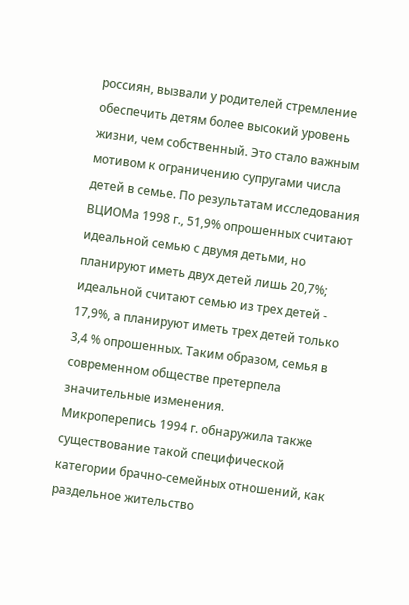россиян, вызвали у родителей стремление обеспечить детям более высокий уровень жизни, чем собственный. Это стало важным мотивом к ограничению супругами числа детей в семье. По результатам исследования ВЦИОМа 1998 г., 51,9% опрошенных считают идеальной семью с двумя детьми, но планируют иметь двух детей лишь 20,7%; идеальной считают семью из трех детей - 17,9%, а планируют иметь трех детей только 3,4 % опрошенных. Таким образом, семья в современном обществе претерпела значительные изменения.
Микроперепись 1994 г. обнаружила также существование такой специфической категории брачно-семейных отношений, как раздельное жительство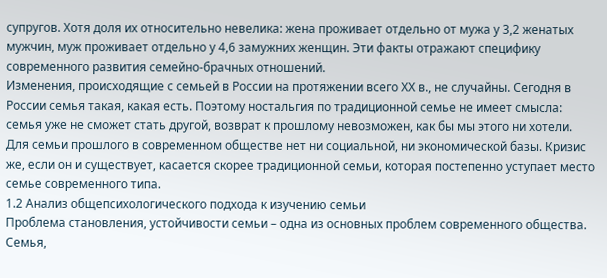супругов. Хотя доля их относительно невелика: жена проживает отдельно от мужа у 3,2 женатых мужчин, муж проживает отдельно у 4,6 замужних женщин. Эти факты отражают специфику современного развития семейно-брачных отношений.
Изменения, происходящие с семьей в России на протяжении всего ХХ в., не случайны. Сегодня в России семья такая, какая есть. Поэтому ностальгия по традиционной семье не имеет смысла: семья уже не сможет стать другой, возврат к прошлому невозможен, как бы мы этого ни хотели. Для семьи прошлого в современном обществе нет ни социальной, ни экономической базы. Кризис же, если он и существует, касается скорее традиционной семьи, которая постепенно уступает место семье современного типа.
1.2 Анализ общепсихологического подхода к изучению семьи
Проблема становления, устойчивости семьи – одна из основных проблем современного общества. Семья,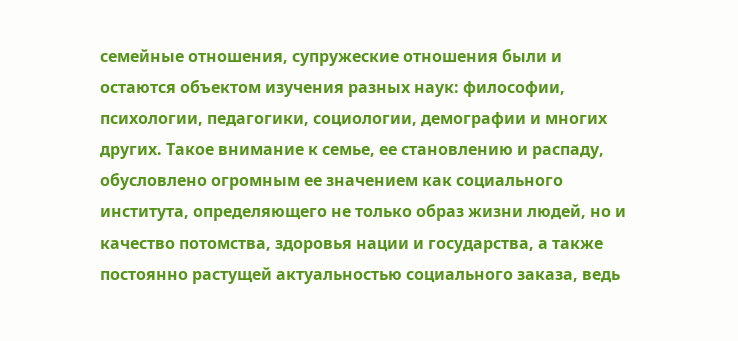семейные отношения, супружеские отношения были и остаются объектом изучения разных наук: философии, психологии, педагогики, социологии, демографии и многих других. Такое внимание к семье, ее становлению и распаду, обусловлено огромным ее значением как социального института, определяющего не только образ жизни людей, но и качество потомства, здоровья нации и государства, а также постоянно растущей актуальностью социального заказа, ведь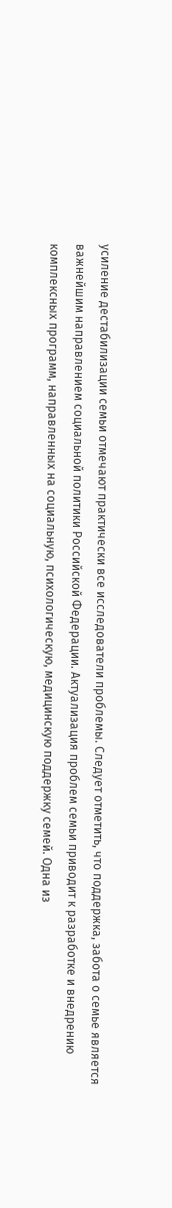усиление дестабилизации семьи отмечают практически все исследователи проблемы. Следует отметить, что поддержка, забота о семье является важнейшим направлением социальной политики Российской Федерации. Актуализация проблем семьи приводит к разработке и внедрению комплексных программ, направленных на социальную, психологическую, медицинскую поддержку семей. Одна из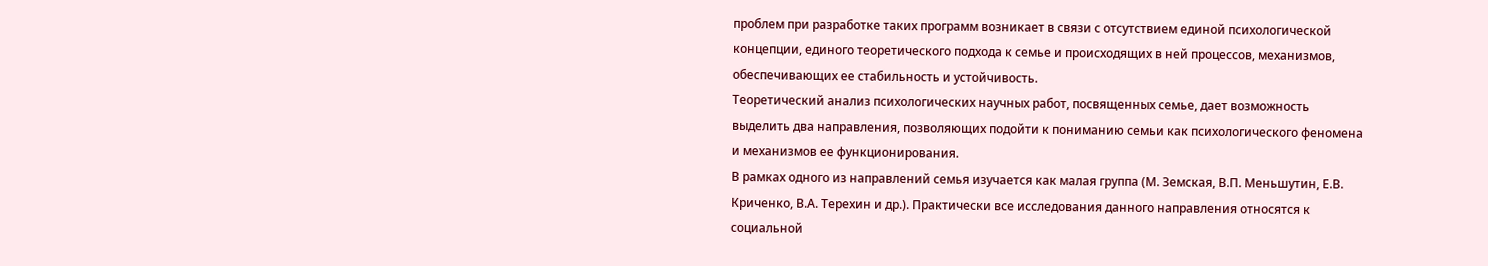проблем при разработке таких программ возникает в связи с отсутствием единой психологической концепции, единого теоретического подхода к семье и происходящих в ней процессов, механизмов, обеспечивающих ее стабильность и устойчивость.
Теоретический анализ психологических научных работ, посвященных семье, дает возможность выделить два направления, позволяющих подойти к пониманию семьи как психологического феномена и механизмов ее функционирования.
В рамках одного из направлений семья изучается как малая группа (М. Земская, В.П. Меньшутин, Е.В. Криченко, В.А. Терехин и др.). Практически все исследования данного направления относятся к социальной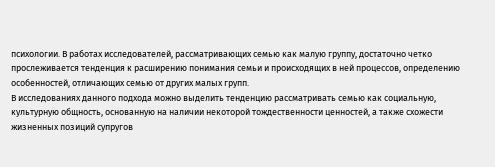психологии. В работах исследователей, рассматривающих семью как малую группу, достаточно четко прослеживается тенденция к расширению понимания семьи и происходящих в ней процессов, определению особенностей, отличающих семью от других малых групп.
В исследованиях данного подхода можно выделить тенденцию рассматривать семью как социальную, культурную общность, основанную на наличии некоторой тождественности ценностей, а также схожести жизненных позиций супругов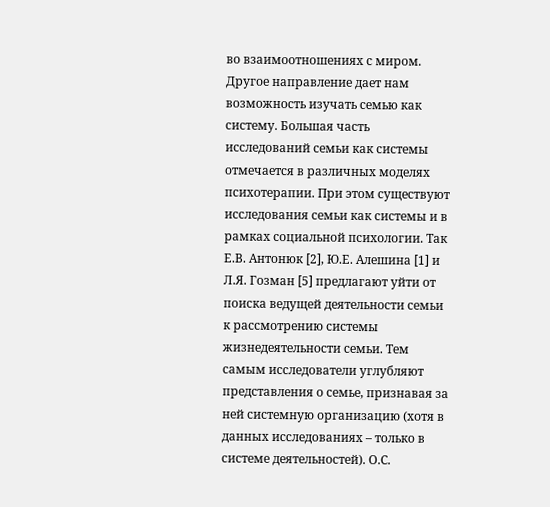во взаимоотношениях с миром.
Другое направление дает нам возможность изучать семью как систему. Большая часть исследований семьи как системы отмечается в различных моделях психотерапии. При этом существуют исследования семьи как системы и в рамках социальной психологии. Так Е.В. Антонюк [2], Ю.Е. Алешина [1] и Л.Я. Гозман [5] предлагают уйти от поиска ведущей деятельности семьи к рассмотрению системы жизнедеятельности семьи. Тем самым исследователи углубляют представления о семье, признавая за ней системную организацию (хотя в данных исследованиях – только в системе деятельностей). О.С.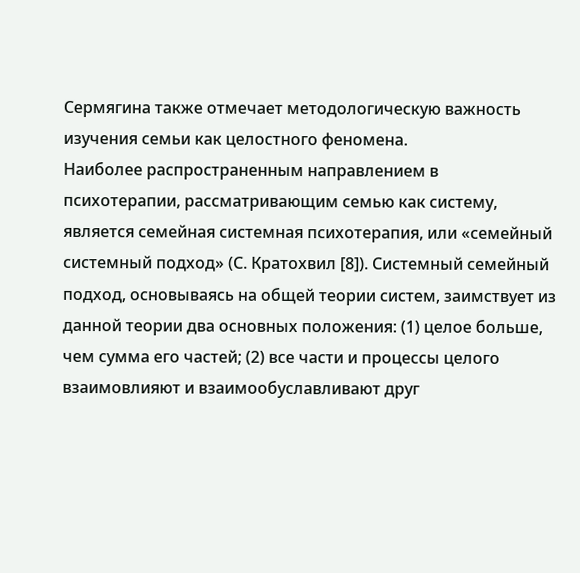Сермягина также отмечает методологическую важность изучения семьи как целостного феномена.
Наиболее распространенным направлением в психотерапии, рассматривающим семью как систему, является семейная системная психотерапия, или «семейный системный подход» (С. Кратохвил [8]). Системный семейный подход, основываясь на общей теории систем, заимствует из данной теории два основных положения: (1) целое больше, чем сумма его частей; (2) все части и процессы целого взаимовлияют и взаимообуславливают друг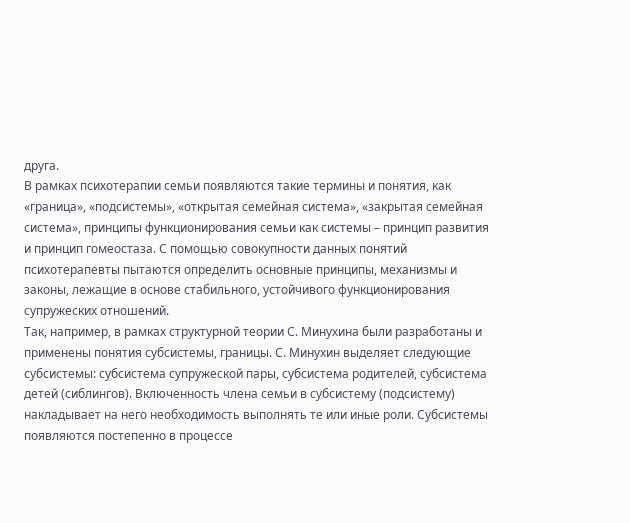друга.
В рамках психотерапии семьи появляются такие термины и понятия, как «граница», «подсистемы», «открытая семейная система», «закрытая семейная система», принципы функционирования семьи как системы – принцип развития и принцип гомеостаза. С помощью совокупности данных понятий психотерапевты пытаются определить основные принципы, механизмы и законы, лежащие в основе стабильного, устойчивого функционирования супружеских отношений.
Так, например, в рамках структурной теории С. Минухина были разработаны и применены понятия субсистемы, границы. С. Минухин выделяет следующие субсистемы: субсистема супружеской пары, субсистема родителей, субсистема детей (сиблингов). Включенность члена семьи в субсистему (подсистему) накладывает на него необходимость выполнять те или иные роли. Субсистемы появляются постепенно в процессе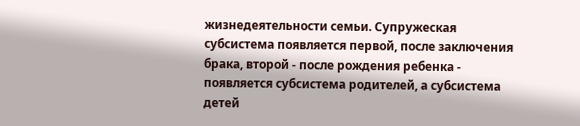жизнедеятельности семьи. Супружеская субсистема появляется первой, после заключения брака, второй - после рождения ребенка - появляется субсистема родителей, а субсистема детей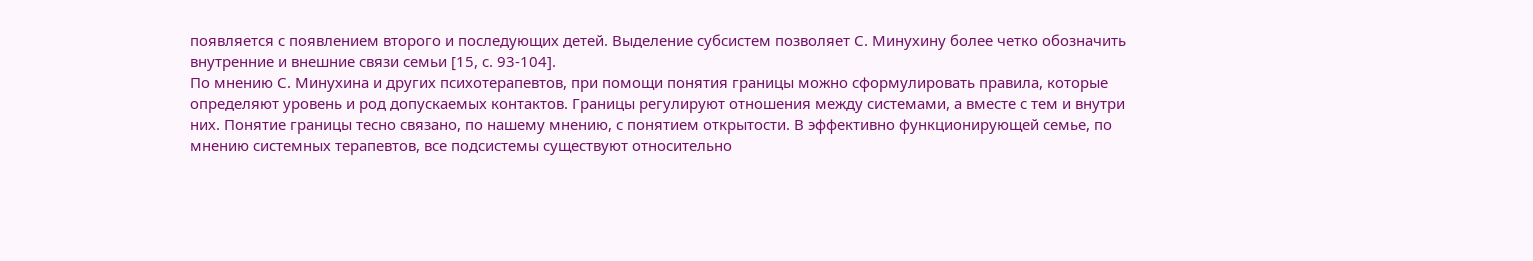появляется с появлением второго и последующих детей. Выделение субсистем позволяет С. Минухину более четко обозначить внутренние и внешние связи семьи [15, с. 93-104].
По мнению С. Минухина и других психотерапевтов, при помощи понятия границы можно сформулировать правила, которые определяют уровень и род допускаемых контактов. Границы регулируют отношения между системами, а вместе с тем и внутри них. Понятие границы тесно связано, по нашему мнению, с понятием открытости. В эффективно функционирующей семье, по мнению системных терапевтов, все подсистемы существуют относительно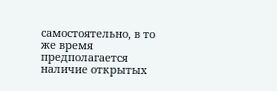самостоятельно, в то же время предполагается наличие открытых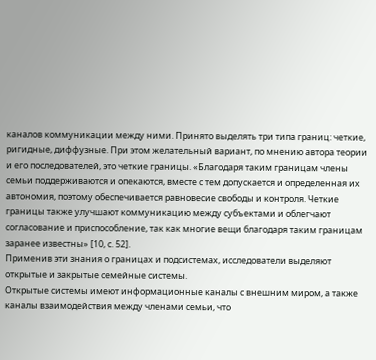каналов коммуникации между ними. Принято выделять три типа границ: четкие, ригидные, диффузные. При этом желательный вариант, по мнению автора теории и его последователей, это четкие границы. «Благодаря таким границам члены семьи поддерживаются и опекаются, вместе с тем допускается и определенная их автономия, поэтому обеспечивается равновесие свободы и контроля. Четкие границы также улучшают коммуникацию между субъектами и облегчают согласование и приспособление, так как многие вещи благодаря таким границам заранее известны» [10, с. 52].
Применив эти знания о границах и подсистемах, исследователи выделяют открытые и закрытые семейные системы.
Открытые системы имеют информационные каналы с внешним миром, а также каналы взаимодействия между членами семьи, что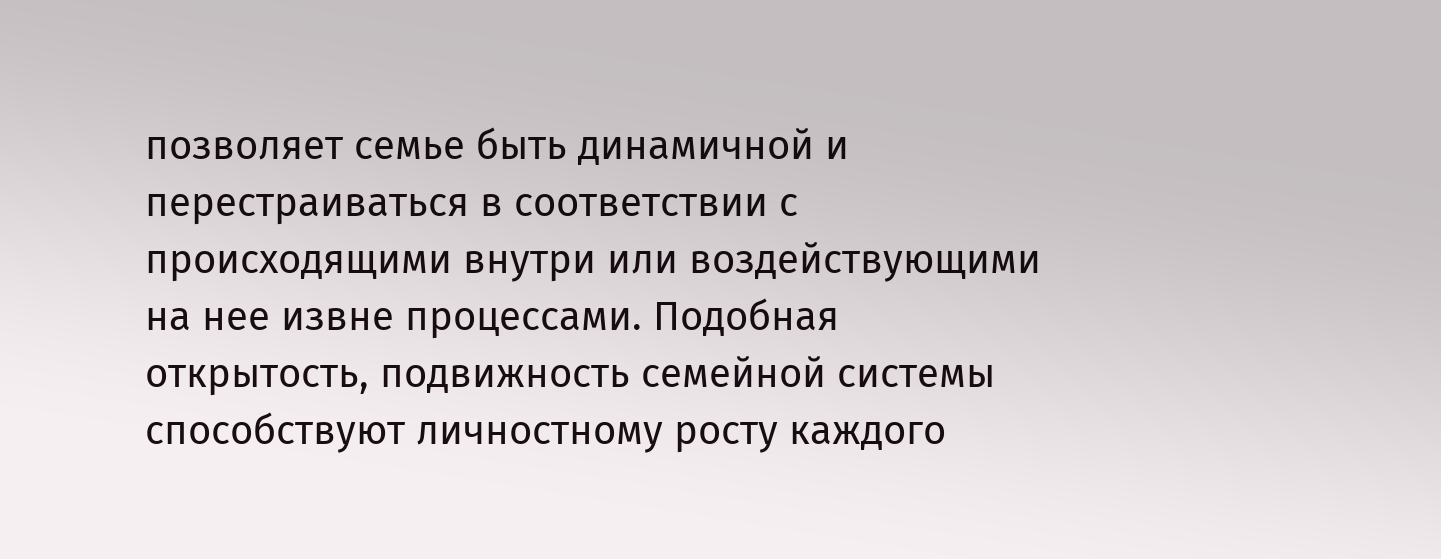позволяет семье быть динамичной и перестраиваться в соответствии с происходящими внутри или воздействующими на нее извне процессами. Подобная открытость, подвижность семейной системы способствуют личностному росту каждого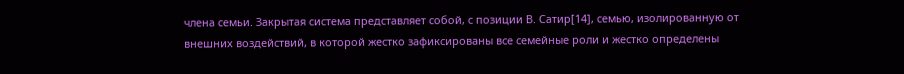члена семьи. Закрытая система представляет собой, с позиции В. Сатир[14], семью, изолированную от внешних воздействий, в которой жестко зафиксированы все семейные роли и жестко определены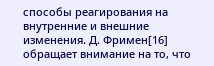способы реагирования на внутренние и внешние изменения. Д. Фримен[16] обращает внимание на то, что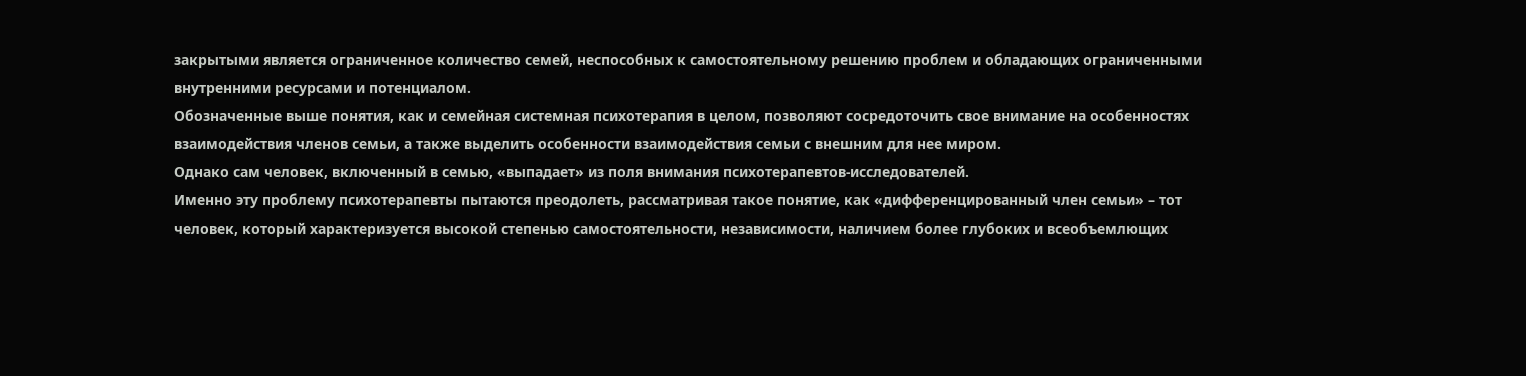закрытыми является ограниченное количество семей, неспособных к самостоятельному решению проблем и обладающих ограниченными внутренними ресурсами и потенциалом.
Обозначенные выше понятия, как и семейная системная психотерапия в целом, позволяют сосредоточить свое внимание на особенностях взаимодействия членов семьи, а также выделить особенности взаимодействия семьи с внешним для нее миром.
Однако сам человек, включенный в семью, «выпадает» из поля внимания психотерапевтов-исследователей.
Именно эту проблему психотерапевты пытаются преодолеть, рассматривая такое понятие, как «дифференцированный член семьи» – тот человек, который характеризуется высокой степенью самостоятельности, независимости, наличием более глубоких и всеобъемлющих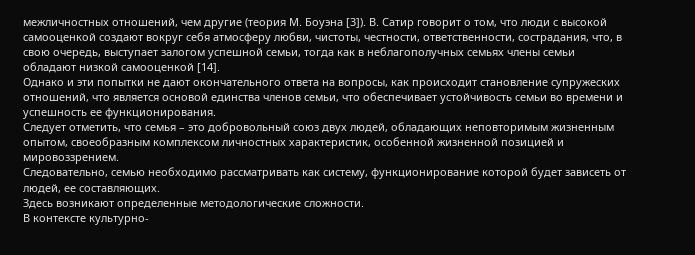межличностных отношений, чем другие (теория М. Боуэна [3]). В. Сатир говорит о том, что люди с высокой самооценкой создают вокруг себя атмосферу любви, чистоты, честности, ответственности, сострадания, что, в свою очередь, выступает залогом успешной семьи, тогда как в неблагополучных семьях члены семьи обладают низкой самооценкой [14].
Однако и эти попытки не дают окончательного ответа на вопросы, как происходит становление супружеских отношений, что является основой единства членов семьи, что обеспечивает устойчивость семьи во времени и успешность ее функционирования.
Следует отметить, что семья – это добровольный союз двух людей, обладающих неповторимым жизненным опытом, своеобразным комплексом личностных характеристик, особенной жизненной позицией и мировоззрением.
Следовательно, семью необходимо рассматривать как систему, функционирование которой будет зависеть от людей, ее составляющих.
Здесь возникают определенные методологические сложности.
В контексте культурно-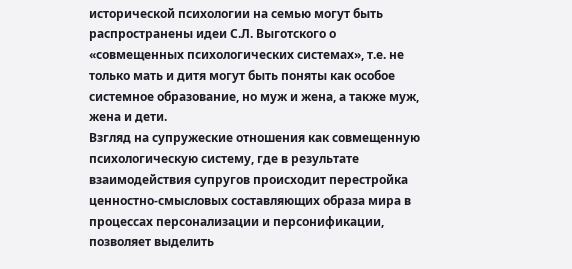исторической психологии на семью могут быть распространены идеи С.Л. Выготского о «совмещенных психологических системах», т.е. не только мать и дитя могут быть поняты как особое системное образование, но муж и жена, а также муж, жена и дети.
Взгляд на супружеские отношения как совмещенную психологическую систему, где в результате взаимодействия супругов происходит перестройка ценностно-смысловых составляющих образа мира в процессах персонализации и персонификации, позволяет выделить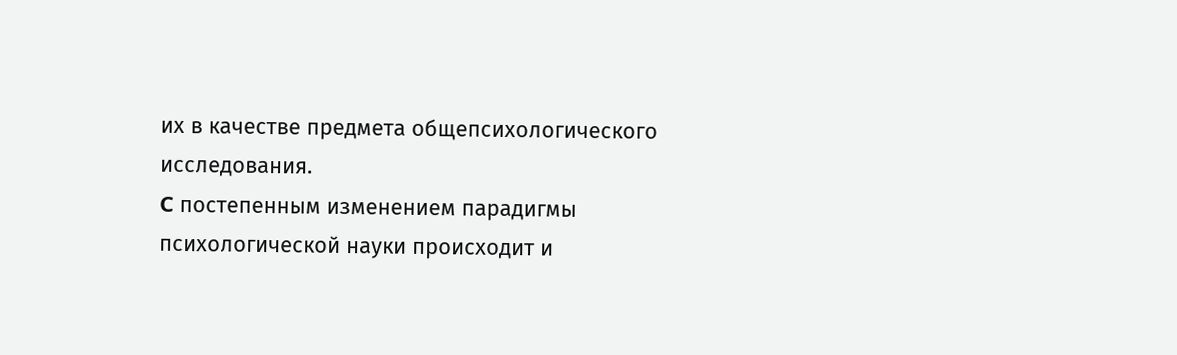их в качестве предмета общепсихологического исследования.
C постепенным изменением парадигмы психологической науки происходит и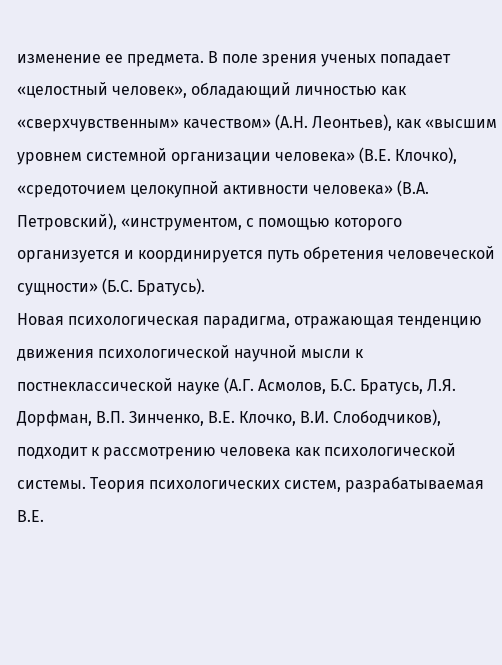изменение ее предмета. В поле зрения ученых попадает «целостный человек», обладающий личностью как «сверхчувственным» качеством» (А.Н. Леонтьев), как «высшим уровнем системной организации человека» (В.Е. Клочко), «средоточием целокупной активности человека» (В.А. Петровский), «инструментом, с помощью которого организуется и координируется путь обретения человеческой сущности» (Б.С. Братусь).
Новая психологическая парадигма, отражающая тенденцию движения психологической научной мысли к постнеклассической науке (А.Г. Асмолов, Б.С. Братусь, Л.Я. Дорфман, В.П. Зинченко, В.Е. Клочко, В.И. Слободчиков), подходит к рассмотрению человека как психологической системы. Теория психологических систем, разрабатываемая В.Е.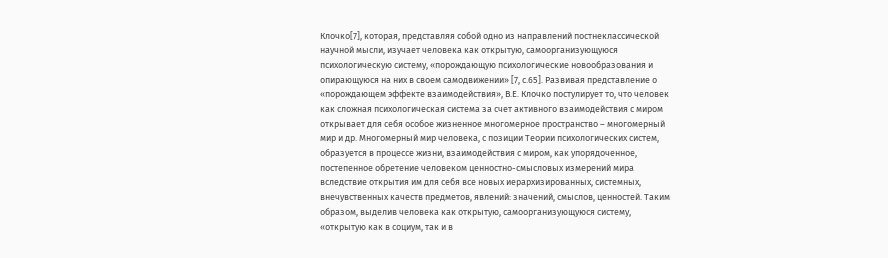Клочко[7], которая, представляя собой одно из направлений постнеклассической научной мысли, изучает человека как открытую, самоорганизующуюся психологическую систему, «порождающую психологические новообразования и опирающуюся на них в своем самодвижении» [7, с.65]. Развивая представление о «порождающем эффекте взаимодействия», В.Е. Клочко постулирует то, что человек как сложная психологическая система за счет активного взаимодействия с миром открывает для себя особое жизненное многомерное пространство – многомерный мир и др. Многомерный мир человека, с позиции Теории психологических систем, образуется в процессе жизни, взаимодействия с миром, как упорядоченное, постепенное обретение человеком ценностно-смысловых измерений мира вследствие открытия им для себя все новых иерархизированных, системных, внечувственных качеств предметов, явлений: значений, смыслов, ценностей. Таким образом, выделив человека как открытую, самоорганизующуюся систему, «открытую как в социум, так и в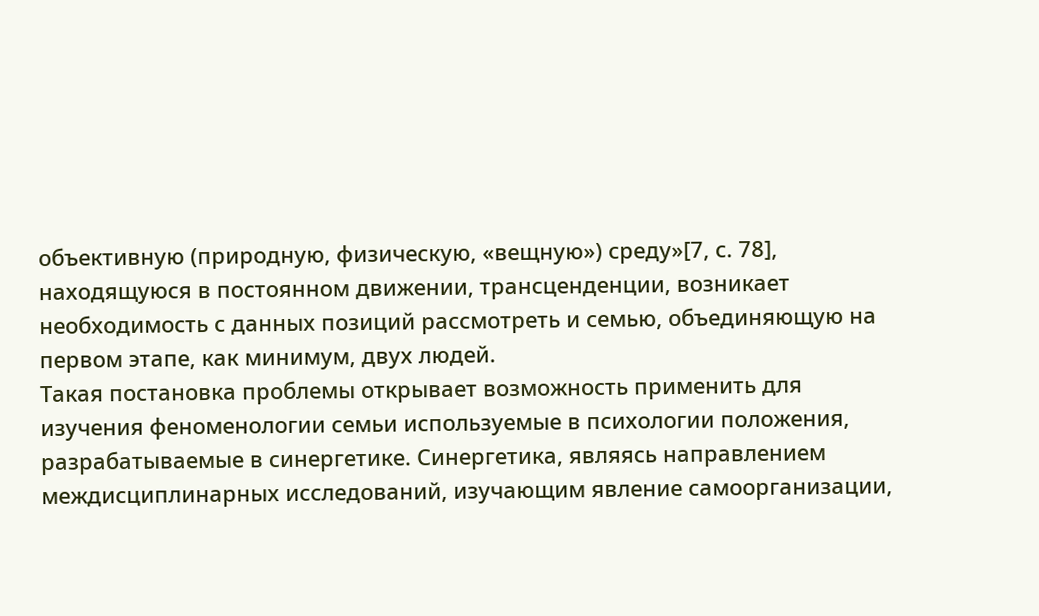объективную (природную, физическую, «вещную») среду»[7, с. 78], находящуюся в постоянном движении, трансценденции, возникает необходимость с данных позиций рассмотреть и семью, объединяющую на первом этапе, как минимум, двух людей.
Такая постановка проблемы открывает возможность применить для изучения феноменологии семьи используемые в психологии положения, разрабатываемые в синергетике. Синергетика, являясь направлением междисциплинарных исследований, изучающим явление самоорганизации,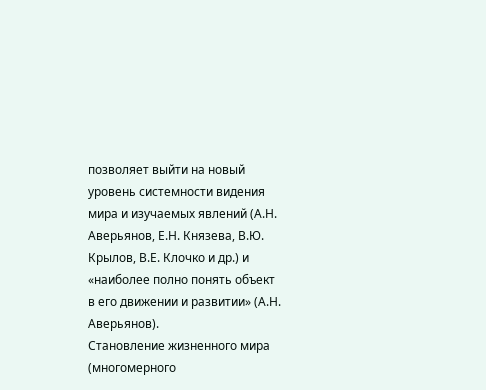позволяет выйти на новый уровень системности видения мира и изучаемых явлений (А.Н. Аверьянов, Е.Н. Князева, В.Ю. Крылов, В.Е. Клочко и др.) и «наиболее полно понять объект в его движении и развитии» (А.Н. Аверьянов).
Становление жизненного мира (многомерного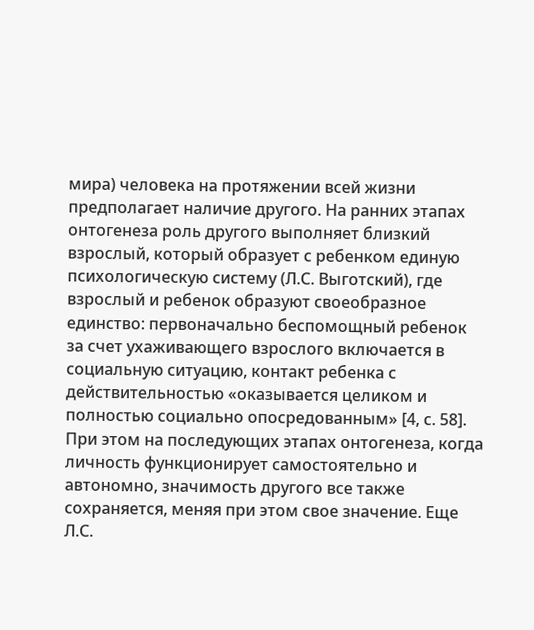мира) человека на протяжении всей жизни предполагает наличие другого. На ранних этапах онтогенеза роль другого выполняет близкий взрослый, который образует с ребенком единую психологическую систему (Л.С. Выготский), где взрослый и ребенок образуют своеобразное единство: первоначально беспомощный ребенок за счет ухаживающего взрослого включается в социальную ситуацию, контакт ребенка с действительностью «оказывается целиком и полностью социально опосредованным» [4, с. 58]. При этом на последующих этапах онтогенеза, когда личность функционирует самостоятельно и автономно, значимость другого все также сохраняется, меняя при этом свое значение. Еще Л.С.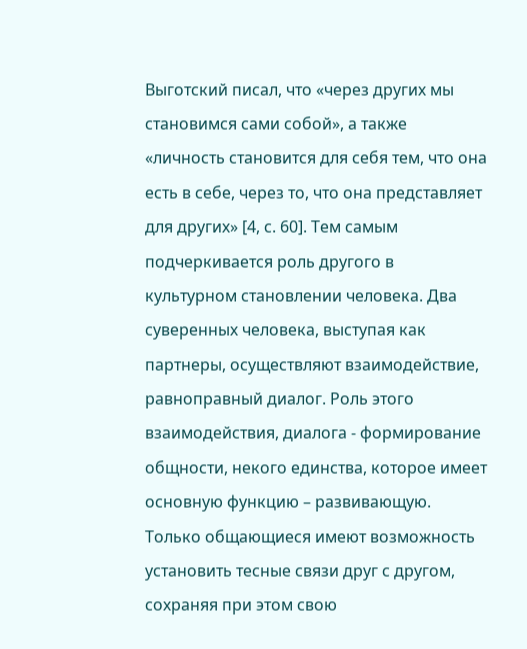Выготский писал, что «через других мы становимся сами собой», а также «личность становится для себя тем, что она есть в себе, через то, что она представляет для других» [4, с. 60]. Тем самым подчеркивается роль другого в культурном становлении человека. Два суверенных человека, выступая как партнеры, осуществляют взаимодействие, равноправный диалог. Роль этого взаимодействия, диалога - формирование общности, некого единства, которое имеет основную функцию – развивающую. Только общающиеся имеют возможность установить тесные связи друг с другом, сохраняя при этом свою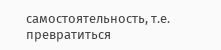самостоятельность, т.е. превратиться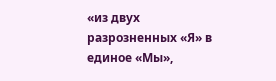«из двух разрозненных «Я» в единое «Мы»,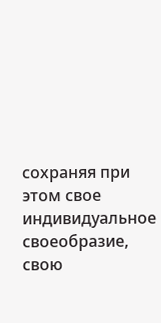сохраняя при этом свое индивидуальное своеобразие, свою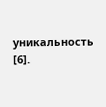уникальность [6].